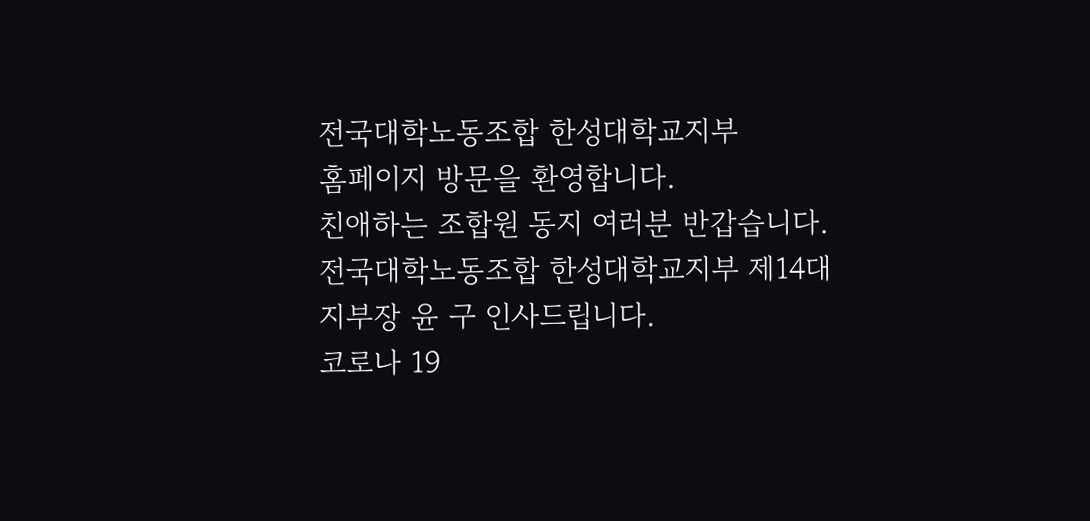전국대학노동조합 한성대학교지부
홈페이지 방문을 환영합니다.
친애하는 조합원 동지 여러분 반갑습니다.
전국대학노동조합 한성대학교지부 제14대 지부장 윤 구 인사드립니다.
코로나 19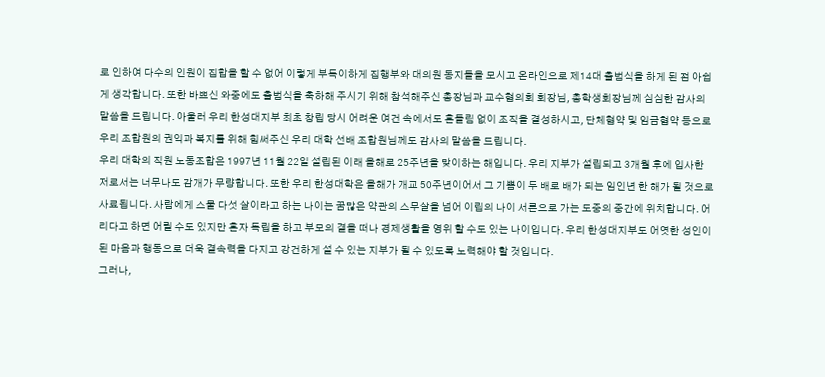로 인하여 다수의 인원이 집합을 할 수 없어 이렇게 부득이하게 집행부와 대의원 동지들을 모시고 온라인으로 제14대 출범식을 하게 된 점 아쉽게 생각합니다. 또한 바쁘신 와중에도 출범식을 축하해 주시기 위해 참석해주신 총장님과 교수협의회 회장님, 총학생회장님께 심심한 감사의 말씀을 드립니다. 아울러 우리 한성대지부 최초 창립 당시 어려운 여건 속에서도 흔들림 없이 조직을 결성하시고, 단체협약 및 임금협약 등으로 우리 조합원의 권익과 복지를 위해 힘써주신 우리 대학 선배 조합원님께도 감사의 말씀을 드립니다.
우리 대학의 직원 노동조합은 1997년 11월 22일 설립된 이래 올해로 25주년을 맞이하는 해입니다. 우리 지부가 설립되고 3개월 후에 입사한 저로서는 너무나도 감개가 무량합니다. 또한 우리 한성대학은 올해가 개교 50주년이어서 그 기쁨이 두 배로 배가 되는 임인년 한 해가 될 것으로 사료됩니다. 사람에게 스물 다섯 살이라고 하는 나이는 꿈많은 약관의 스무살을 넘어 이립의 나이 서른으로 가는 도중의 중간에 위치합니다. 어리다고 하면 어릴 수도 있지만 혼자 독립을 하고 부모의 곁을 떠나 경제생활을 영위 할 수도 있는 나이입니다. 우리 한성대지부도 어엿한 성인이 된 마음과 행동으로 더욱 결속력을 다지고 강건하게 설 수 있는 지부가 될 수 있도록 노력해야 할 것입니다.
그러나,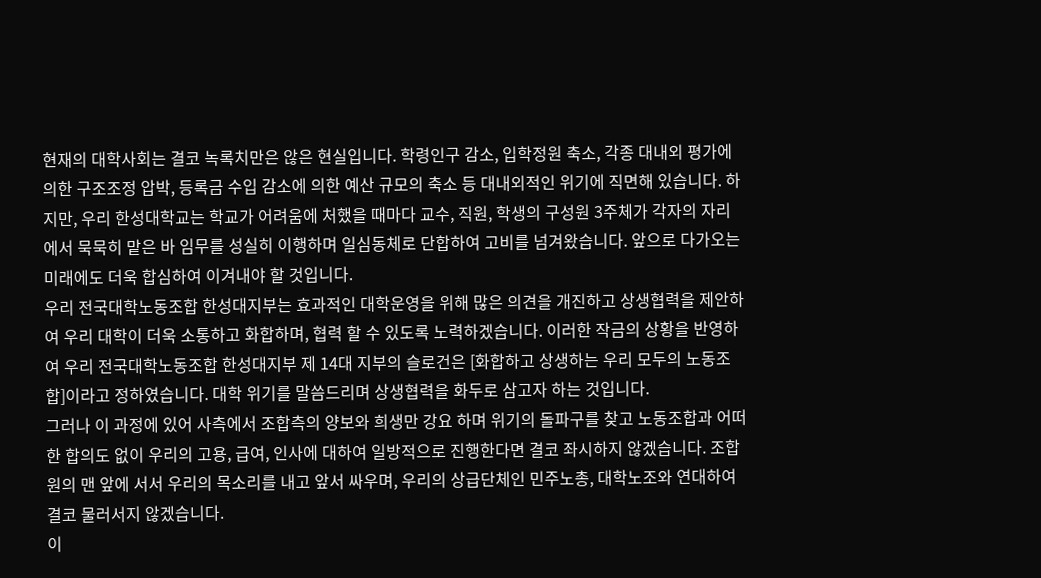현재의 대학사회는 결코 녹록치만은 않은 현실입니다. 학령인구 감소, 입학정원 축소, 각종 대내외 평가에 의한 구조조정 압박, 등록금 수입 감소에 의한 예산 규모의 축소 등 대내외적인 위기에 직면해 있습니다. 하지만, 우리 한성대학교는 학교가 어려움에 처했을 때마다 교수, 직원, 학생의 구성원 3주체가 각자의 자리에서 묵묵히 맡은 바 임무를 성실히 이행하며 일심동체로 단합하여 고비를 넘겨왔습니다. 앞으로 다가오는 미래에도 더욱 합심하여 이겨내야 할 것입니다.
우리 전국대학노동조합 한성대지부는 효과적인 대학운영을 위해 많은 의견을 개진하고 상생협력을 제안하여 우리 대학이 더욱 소통하고 화합하며, 협력 할 수 있도록 노력하겠습니다. 이러한 작금의 상황을 반영하여 우리 전국대학노동조합 한성대지부 제 14대 지부의 슬로건은 [화합하고 상생하는 우리 모두의 노동조합]이라고 정하였습니다. 대학 위기를 말씀드리며 상생협력을 화두로 삼고자 하는 것입니다.
그러나 이 과정에 있어 사측에서 조합측의 양보와 희생만 강요 하며 위기의 돌파구를 찾고 노동조합과 어떠한 합의도 없이 우리의 고용, 급여, 인사에 대하여 일방적으로 진행한다면 결코 좌시하지 않겠습니다. 조합원의 맨 앞에 서서 우리의 목소리를 내고 앞서 싸우며, 우리의 상급단체인 민주노총, 대학노조와 연대하여 결코 물러서지 않겠습니다.
이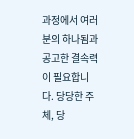과정에서 여러분의 하나됨과 공고한 결속력이 필요합니다. 당당한 주체, 당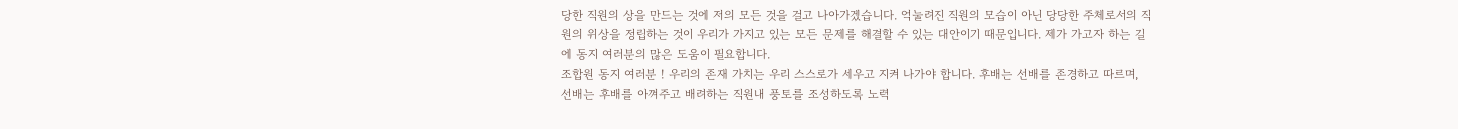당한 직원의 상을 만드는 것에 저의 모든 것을 걸고 나아가겠습니다. 억눌려진 직원의 모습이 아닌 당당한 주체로서의 직원의 위상을 정립하는 것이 우리가 가지고 있는 모든 문제를 해결할 수 있는 대안이기 때문입니다. 제가 가고자 하는 길에 동지 여러분의 많은 도움이 필요합니다.
조합원 동지 여러분 ! 우리의 존재 가치는 우리 스스로가 세우고 지켜 나가야 합니다. 후배는 선배를 존경하고 따르며, 선배는 후배를 아껴주고 배려하는 직원내 풍토를 조성하도록 노력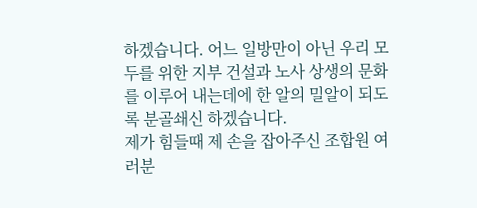하겠습니다. 어느 일방만이 아닌 우리 모두를 위한 지부 건설과 노사 상생의 문화를 이루어 내는데에 한 알의 밀알이 되도록 분골쇄신 하겠습니다.
제가 힘들때 제 손을 잡아주신 조합원 여러분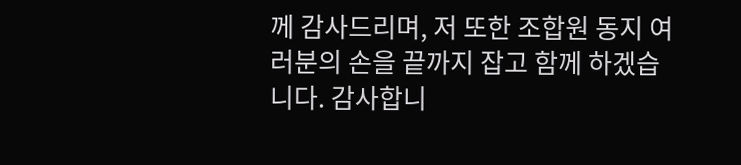께 감사드리며, 저 또한 조합원 동지 여러분의 손을 끝까지 잡고 함께 하겠습니다. 감사합니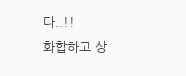다..!!
화합하고 상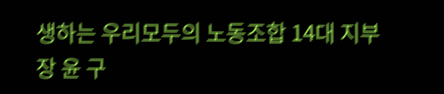생하는 우리모두의 노동조합 14대 지부장 윤 구